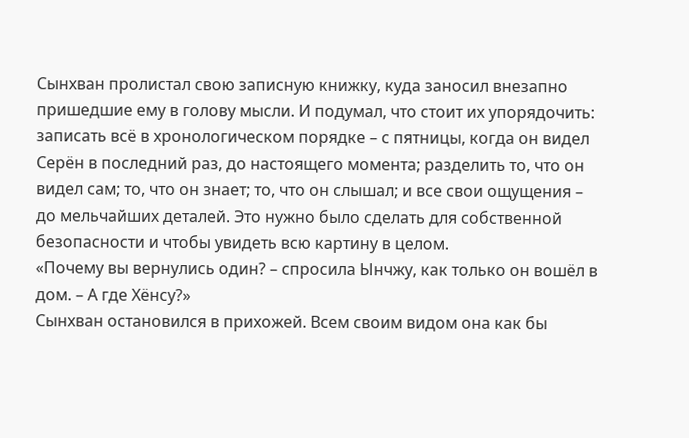Сынхван пролистал свою записную книжку, куда заносил внезапно пришедшие ему в голову мысли. И подумал, что стоит их упорядочить: записать всё в хронологическом порядке – с пятницы, когда он видел Серён в последний раз, до настоящего момента; разделить то, что он видел сам; то, что он знает; то, что он слышал; и все свои ощущения – до мельчайших деталей. Это нужно было сделать для собственной безопасности и чтобы увидеть всю картину в целом.
«Почему вы вернулись один? – спросила Ынчжу, как только он вошёл в дом. – А где Хёнсу?»
Сынхван остановился в прихожей. Всем своим видом она как бы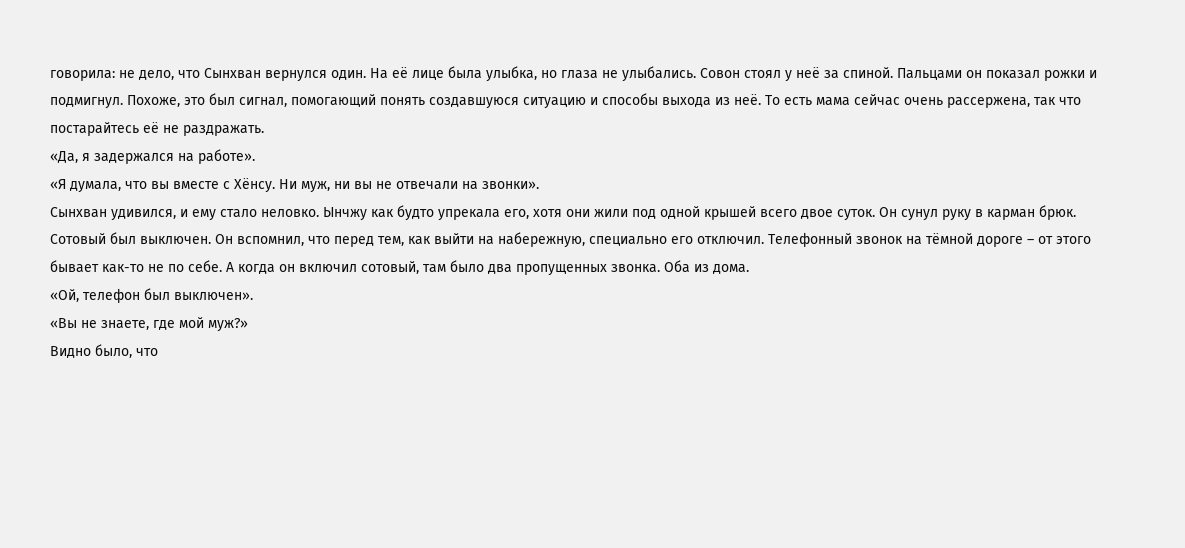говорила: не дело, что Сынхван вернулся один. На её лице была улыбка, но глаза не улыбались. Совон стоял у неё за спиной. Пальцами он показал рожки и подмигнул. Похоже, это был сигнал, помогающий понять создавшуюся ситуацию и способы выхода из неё. То есть мама сейчас очень рассержена, так что постарайтесь её не раздражать.
«Да, я задержался на работе».
«Я думала, что вы вместе с Хёнсу. Ни муж, ни вы не отвечали на звонки».
Сынхван удивился, и ему стало неловко. Ынчжу как будто упрекала его, хотя они жили под одной крышей всего двое суток. Он сунул руку в карман брюк. Сотовый был выключен. Он вспомнил, что перед тем, как выйти на набережную, специально его отключил. Телефонный звонок на тёмной дороге – от этого бывает как-то не по себе. А когда он включил сотовый, там было два пропущенных звонка. Оба из дома.
«Ой, телефон был выключен».
«Вы не знаете, где мой муж?»
Видно было, что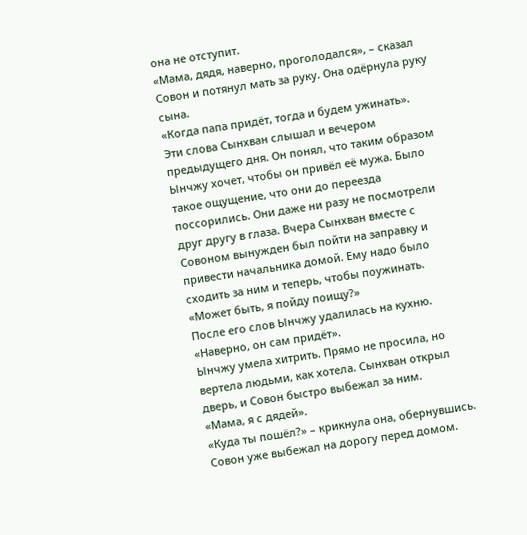она не отступит.
«Мама, дядя, наверно, проголодался», – сказал Совон и потянул мать за руку. Она одёрнула руку сына.
«Когда папа придёт, тогда и будем ужинать».
Эти слова Сынхван слышал и вечером предыдущего дня. Он понял, что таким образом Ынчжу хочет, чтобы он привёл её мужа. Было такое ощущение, что они до переезда поссорились. Они даже ни разу не посмотрели друг другу в глаза. Вчера Сынхван вместе с Совоном вынужден был пойти на заправку и привести начальника домой. Ему надо было сходить за ним и теперь, чтобы поужинать.
«Может быть, я пойду поищу?»
После его слов Ынчжу удалилась на кухню.
«Наверно, он сам придёт».
Ынчжу умела хитрить. Прямо не просила, но вертела людьми, как хотела. Сынхван открыл дверь, и Совон быстро выбежал за ним.
«Мама, я с дядей».
«Куда ты пошёл?» – крикнула она, обернувшись. Совон уже выбежал на дорогу перед домом.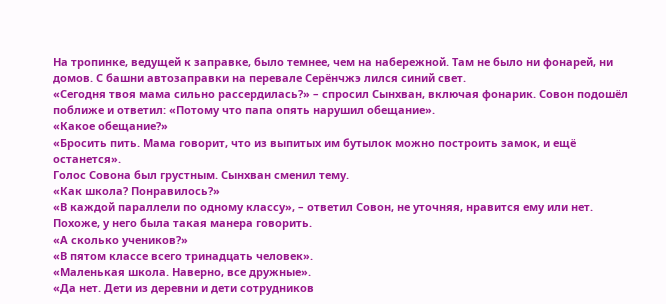На тропинке, ведущей к заправке, было темнее, чем на набережной. Там не было ни фонарей, ни домов. С башни автозаправки на перевале Серёнчжэ лился синий свет.
«Сегодня твоя мама сильно рассердилась?» – спросил Сынхван, включая фонарик. Совон подошёл поближе и ответил: «Потому что папа опять нарушил обещание».
«Какое обещание?»
«Бросить пить. Мама говорит, что из выпитых им бутылок можно построить замок, и ещё останется».
Голос Совона был грустным. Сынхван сменил тему.
«Как школа? Понравилось?»
«В каждой параллели по одному классу», – ответил Совон, не уточняя, нравится ему или нет. Похоже, у него была такая манера говорить.
«А сколько учеников?»
«В пятом классе всего тринадцать человек».
«Маленькая школа. Наверно, все дружные».
«Да нет. Дети из деревни и дети сотрудников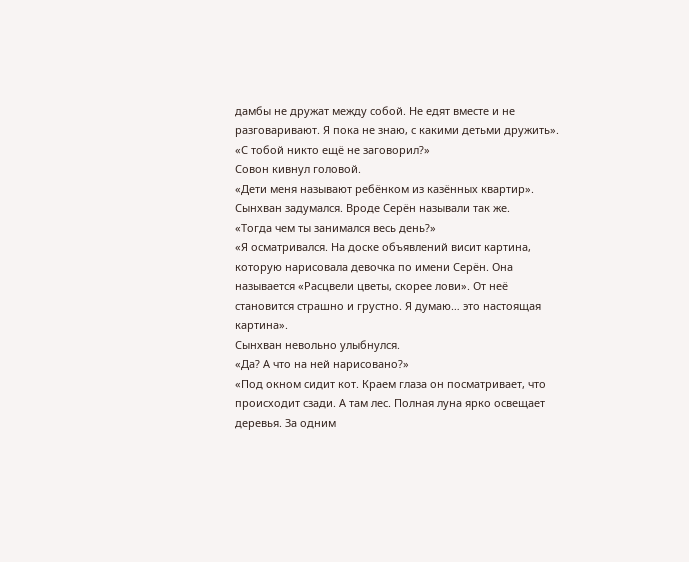дамбы не дружат между собой. Не едят вместе и не разговаривают. Я пока не знаю, с какими детьми дружить».
«С тобой никто ещё не заговорил?»
Совон кивнул головой.
«Дети меня называют ребёнком из казённых квартир».
Сынхван задумался. Вроде Серён называли так же.
«Тогда чем ты занимался весь день?»
«Я осматривался. На доске объявлений висит картина, которую нарисовала девочка по имени Серён. Она называется «Расцвели цветы, скорее лови». От неё становится страшно и грустно. Я думаю… это настоящая картина».
Сынхван невольно улыбнулся.
«Да? А что на ней нарисовано?»
«Под окном сидит кот. Краем глаза он посматривает, что происходит сзади. А там лес. Полная луна ярко освещает деревья. За одним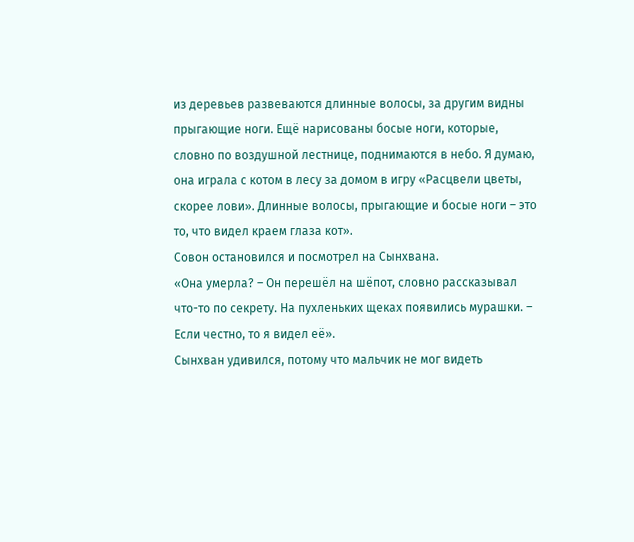из деревьев развеваются длинные волосы, за другим видны прыгающие ноги. Ещё нарисованы босые ноги, которые, словно по воздушной лестнице, поднимаются в небо. Я думаю, она играла с котом в лесу за домом в игру «Расцвели цветы, скорее лови». Длинные волосы, прыгающие и босые ноги – это то, что видел краем глаза кот».
Совон остановился и посмотрел на Сынхвана.
«Она умерла? – Он перешёл на шёпот, словно рассказывал что-то по секрету. На пухленьких щеках появились мурашки. – Если честно, то я видел её».
Сынхван удивился, потому что мальчик не мог видеть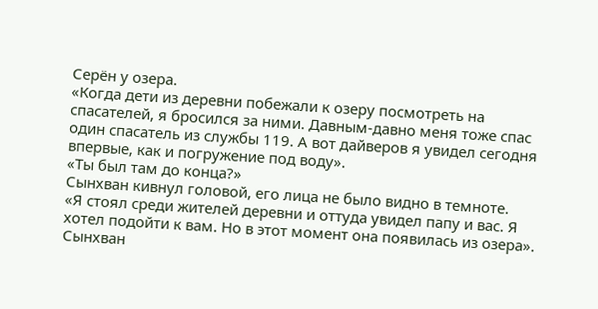Серён у озера.
«Когда дети из деревни побежали к озеру посмотреть на спасателей, я бросился за ними. Давным-давно меня тоже спас один спасатель из службы 119. А вот дайверов я увидел сегодня впервые, как и погружение под воду».
«Ты был там до конца?»
Сынхван кивнул головой, его лица не было видно в темноте.
«Я стоял среди жителей деревни и оттуда увидел папу и вас. Я хотел подойти к вам. Но в этот момент она появилась из озера».
Сынхван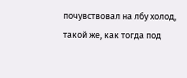почувствовал на лбу холод, такой же, как тогда под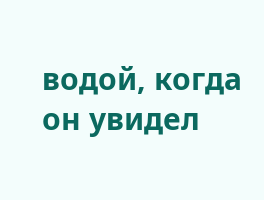водой, когда он увидел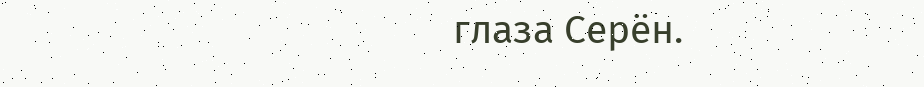глаза Серён.